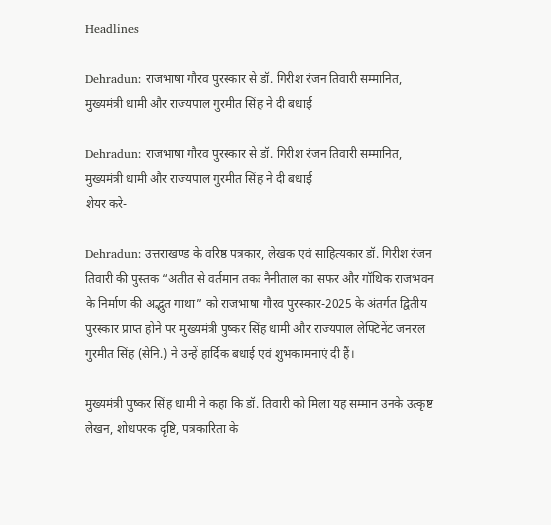Headlines

Dehradun: राजभाषा गौरव पुरस्कार से डॉ. गिरीश रंजन तिवारी सम्मानित, मुख्यमंत्री धामी और राज्यपाल गुरमीत सिंह ने दी बधाई

Dehradun: राजभाषा गौरव पुरस्कार से डॉ. गिरीश रंजन तिवारी सम्मानित, मुख्यमंत्री धामी और राज्यपाल गुरमीत सिंह ने दी बधाई
शेयर करे-

Dehradun: उत्तराखण्ड के वरिष्ठ पत्रकार, लेखक एवं साहित्यकार डॉ. गिरीश रंजन तिवारी की पुस्तक “अतीत से वर्तमान तकः नैनीताल का सफर और गॉथिक राजभवन के निर्माण की अद्भुत गाथा” को राजभाषा गौरव पुरस्कार-2025 के अंतर्गत द्वितीय पुरस्कार प्राप्त होने पर मुख्यमंत्री पुष्कर सिंह धामी और राज्यपाल लेफ्टिनेंट जनरल गुरमीत सिंह (सेनि.) ने उन्हें हार्दिक बधाई एवं शुभकामनाएं दी हैं।

मुख्यमंत्री पुष्कर सिंह धामी ने कहा कि डॉ. तिवारी को मिला यह सम्मान उनके उत्कृष्ट लेखन, शोधपरक दृष्टि, पत्रकारिता के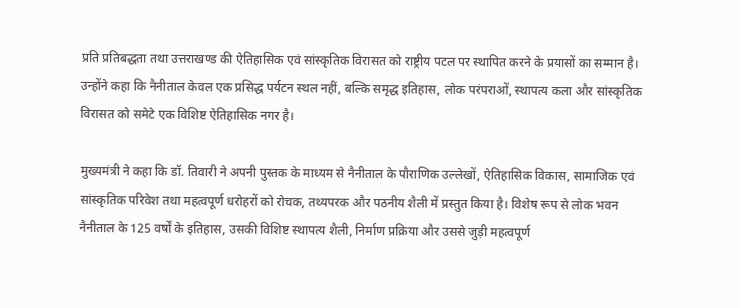प्रति प्रतिबद्धता तथा उत्तराखण्ड की ऐतिहासिक एवं सांस्कृतिक विरासत को राष्ट्रीय पटल पर स्थापित करने के प्रयासों का सम्मान है। उन्होंने कहा कि नैनीताल केवल एक प्रसिद्ध पर्यटन स्थल नहीं, बल्कि समृद्ध इतिहास, लोक परंपराओं, स्थापत्य कला और सांस्कृतिक विरासत को समेटे एक विशिष्ट ऐतिहासिक नगर है।

मुख्यमंत्री ने कहा कि डॉ. तिवारी ने अपनी पुस्तक के माध्यम से नैनीताल के पौराणिक उल्लेखों, ऐतिहासिक विकास, सामाजिक एवं सांस्कृतिक परिवेश तथा महत्वपूर्ण धरोहरों को रोचक, तथ्यपरक और पठनीय शैली में प्रस्तुत किया है। विशेष रूप से लोक भवन नैनीताल के 125 वर्षों के इतिहास, उसकी विशिष्ट स्थापत्य शैली, निर्माण प्रक्रिया और उससे जुड़ी महत्वपूर्ण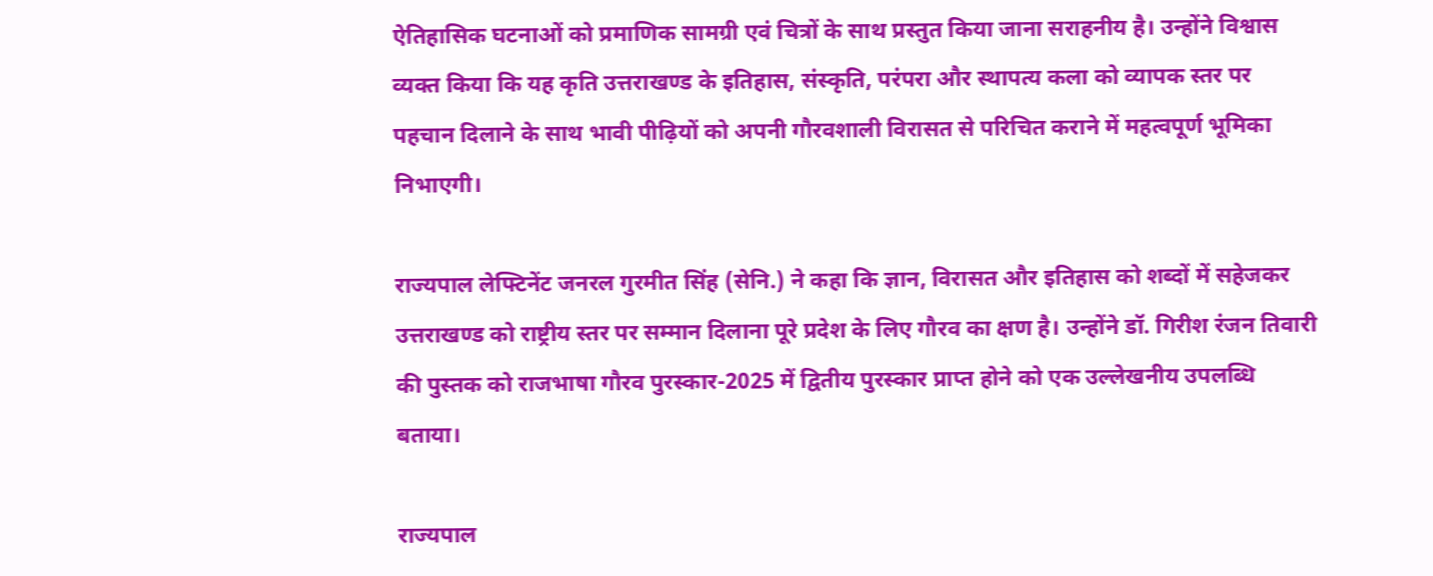ऐतिहासिक घटनाओं को प्रमाणिक सामग्री एवं चित्रों के साथ प्रस्तुत किया जाना सराहनीय है। उन्होंने विश्वास व्यक्त किया कि यह कृति उत्तराखण्ड के इतिहास, संस्कृति, परंपरा और स्थापत्य कला को व्यापक स्तर पर पहचान दिलाने के साथ भावी पीढ़ियों को अपनी गौरवशाली विरासत से परिचित कराने में महत्वपूर्ण भूमिका निभाएगी।

राज्यपाल लेफ्टिनेंट जनरल गुरमीत सिंह (सेनि.) ने कहा कि ज्ञान, विरासत और इतिहास को शब्दों में सहेजकर उत्तराखण्ड को राष्ट्रीय स्तर पर सम्मान दिलाना पूरे प्रदेश के लिए गौरव का क्षण है। उन्होंने डॉ. गिरीश रंजन तिवारी की पुस्तक को राजभाषा गौरव पुरस्कार-2025 में द्वितीय पुरस्कार प्राप्त होने को एक उल्लेखनीय उपलब्धि बताया।

राज्यपाल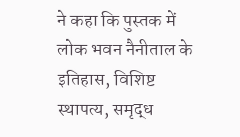ने कहा कि पुस्तक में लोक भवन नैनीताल के इतिहास, विशिष्ट स्थापत्य, समृद्ध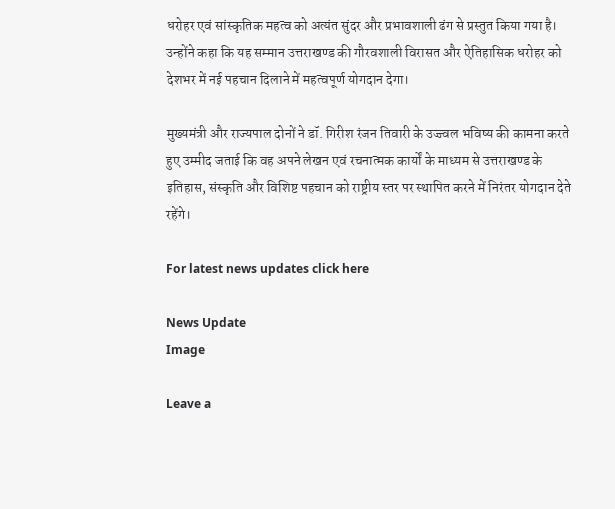धरोहर एवं सांस्कृतिक महत्व को अत्यंत सुंदर और प्रभावशाली ढंग से प्रस्तुत किया गया है। उन्होंने कहा कि यह सम्मान उत्तराखण्ड की गौरवशाली विरासत और ऐतिहासिक धरोहर को देशभर में नई पहचान दिलाने में महत्वपूर्ण योगदान देगा।

मुख्यमंत्री और राज्यपाल दोनों ने डॉ. गिरीश रंजन तिवारी के उज्ज्वल भविष्य की कामना करते हुए उम्मीद जताई कि वह अपने लेखन एवं रचनात्मक कार्यों के माध्यम से उत्तराखण्ड के इतिहास, संस्कृति और विशिष्ट पहचान को राष्ट्रीय स्तर पर स्थापित करने में निरंतर योगदान देते रहेंगे।

For latest news updates click here

News Update
Image

Leave a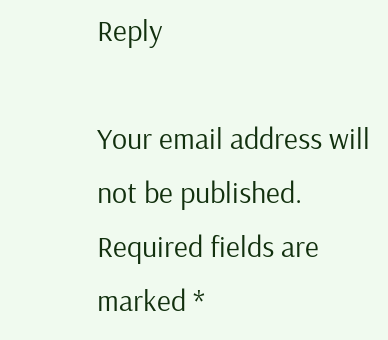Reply

Your email address will not be published. Required fields are marked *